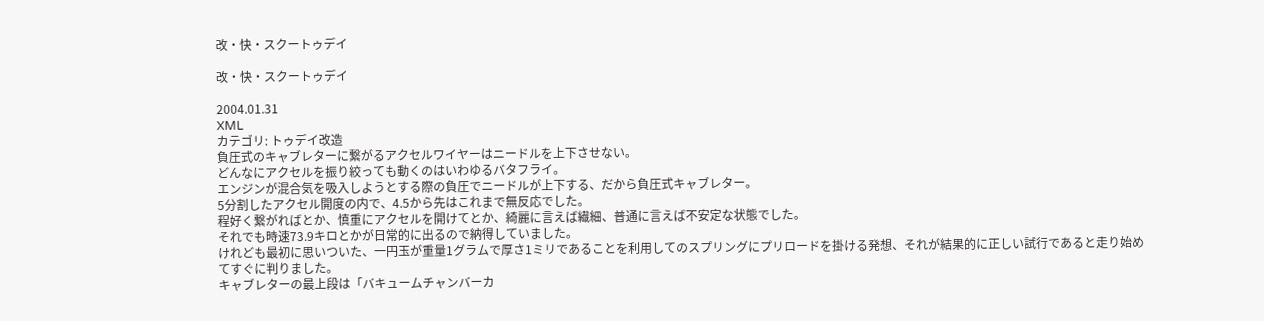改・快・スクートゥデイ

改・快・スクートゥデイ

2004.01.31
XML
カテゴリ: トゥデイ改造
負圧式のキャブレターに繋がるアクセルワイヤーはニードルを上下させない。
どんなにアクセルを振り絞っても動くのはいわゆるバタフライ。
エンジンが混合気を吸入しようとする際の負圧でニードルが上下する、だから負圧式キャブレター。
5分割したアクセル開度の内で、4.5から先はこれまで無反応でした。
程好く繋がればとか、慎重にアクセルを開けてとか、綺麗に言えば繊細、普通に言えば不安定な状態でした。
それでも時速73.9キロとかが日常的に出るので納得していました。
けれども最初に思いついた、一円玉が重量1グラムで厚さ1ミリであることを利用してのスプリングにプリロードを掛ける発想、それが結果的に正しい試行であると走り始めてすぐに判りました。
キャブレターの最上段は「バキュームチャンバーカ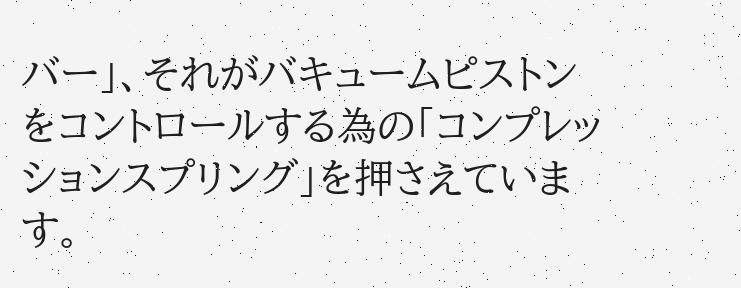バー」、それがバキュームピストンをコントロールする為の「コンプレッションスプリング」を押さえています。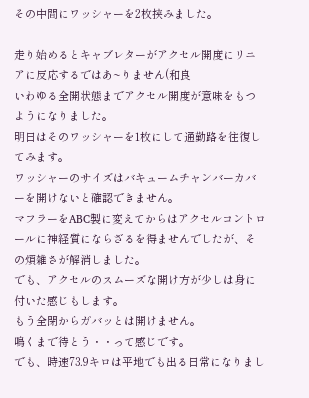その中間にワッシャーを2枚挟みました。

走り始めるとキャブレターがアクセル開度にリニアに反応するではあ~りません(和良
いわゆる全開状態までアクセル開度が意味をもつようになりました。
明日はそのワッシャーを1枚にして通勤路を往復してみます。
ワッシャーのサイズはバキュームチャンバーカバーを開けないと確認できません。
マフラーをABC製に変えてからはアクセルコントロールに神経質にならざるを得ませんでしたが、その煩雑さが解消しました。
でも、アクセルのスムーズな開け方が少しは身に付いた感じもします。
もう全閉からガバッとは開けません。
鳴くまで待とう・・って感じです。
でも、時速73.9キロは平地でも出る日常になりまし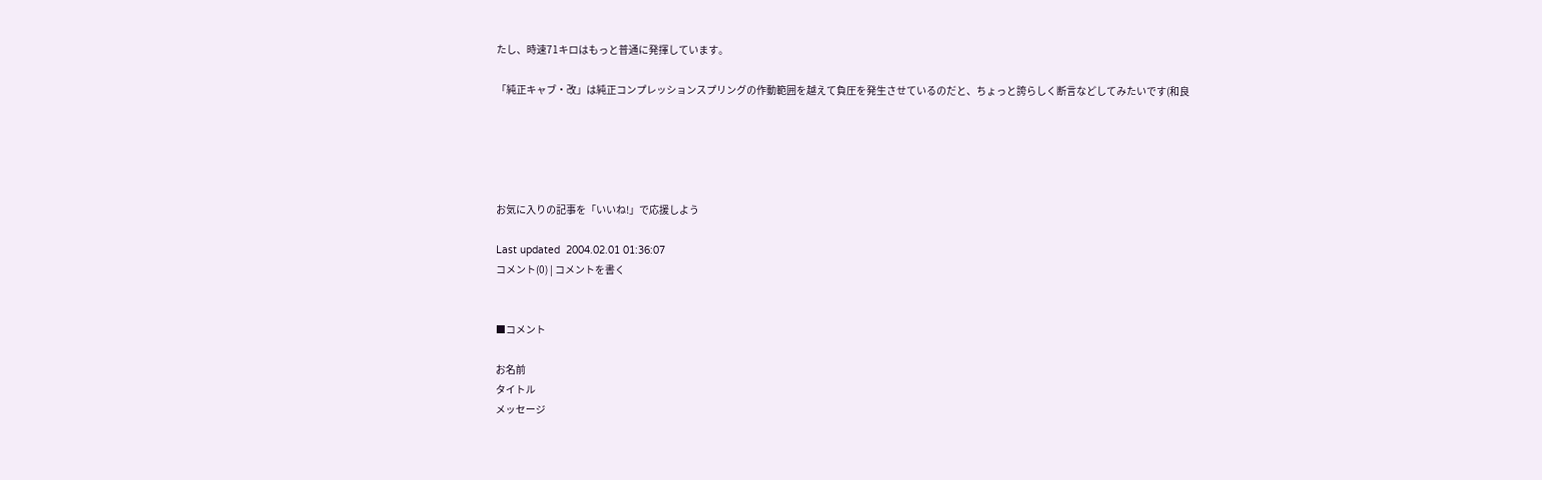たし、時速71キロはもっと普通に発揮しています。

「純正キャブ・改」は純正コンプレッションスプリングの作動範囲を越えて負圧を発生させているのだと、ちょっと誇らしく断言などしてみたいです(和良





お気に入りの記事を「いいね!」で応援しよう

Last updated  2004.02.01 01:36:07
コメント(0) | コメントを書く


■コメント

お名前
タイトル
メッセージ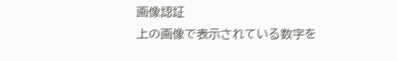画像認証
上の画像で表示されている数字を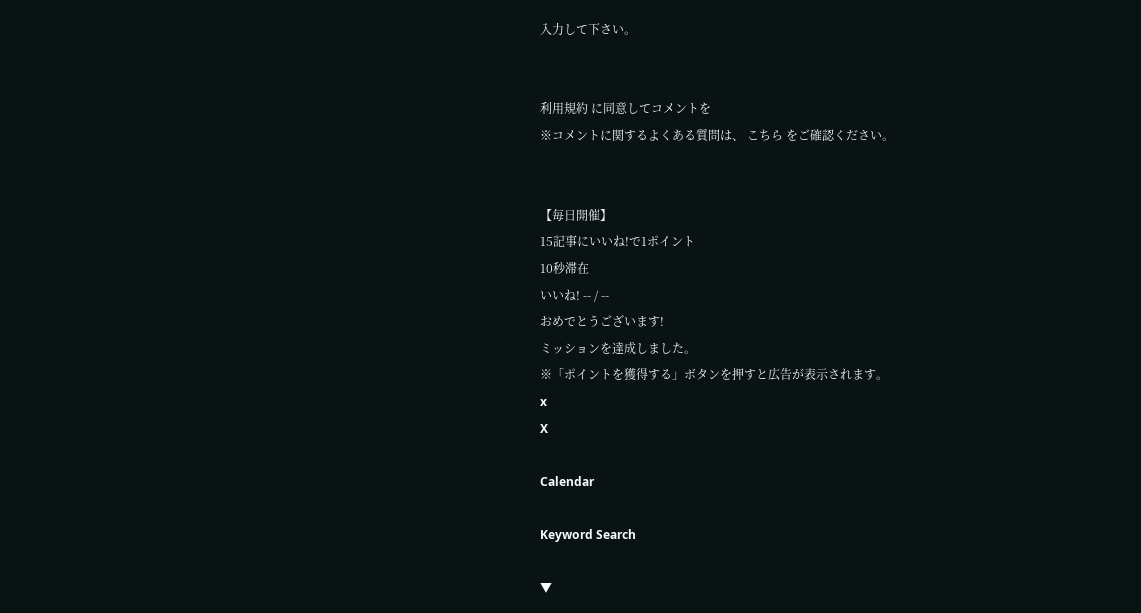入力して下さい。


利用規約 に同意してコメントを
※コメントに関するよくある質問は、 こちら をご確認ください。


【毎日開催】
15記事にいいね!で1ポイント
10秒滞在
いいね! -- / --
おめでとうございます!
ミッションを達成しました。
※「ポイントを獲得する」ボタンを押すと広告が表示されます。
x
X

Calendar

Keyword Search

▼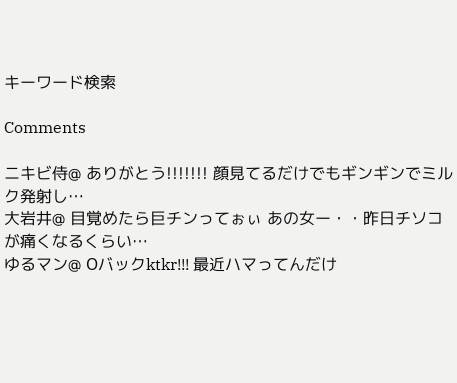キーワード検索

Comments

ニキビ侍@ ありがとう!!!!!!! 顔見てるだけでもギンギンでミルク発射し…
大岩井@ 目覚めたら巨チンってぉぃ あの女ー・・昨日チソコが痛くなるくらい…
ゆるマン@ Оバックktkr!!! 最近ハマってんだけ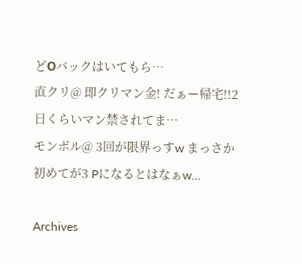どОバックはいてもら…
直クリ@ 即クリマン金! だぁー帰宅!!2日くらいマン禁されてま…
モンボル@ 3回が限界っすw まっさか初めてが3 Pになるとはなぁw…

Archives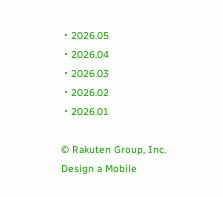・2026.05
・2026.04
・2026.03
・2026.02
・2026.01

© Rakuten Group, Inc.
Design a Mobile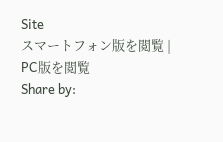Site
スマートフォン版を閲覧 | PC版を閲覧
Share by: